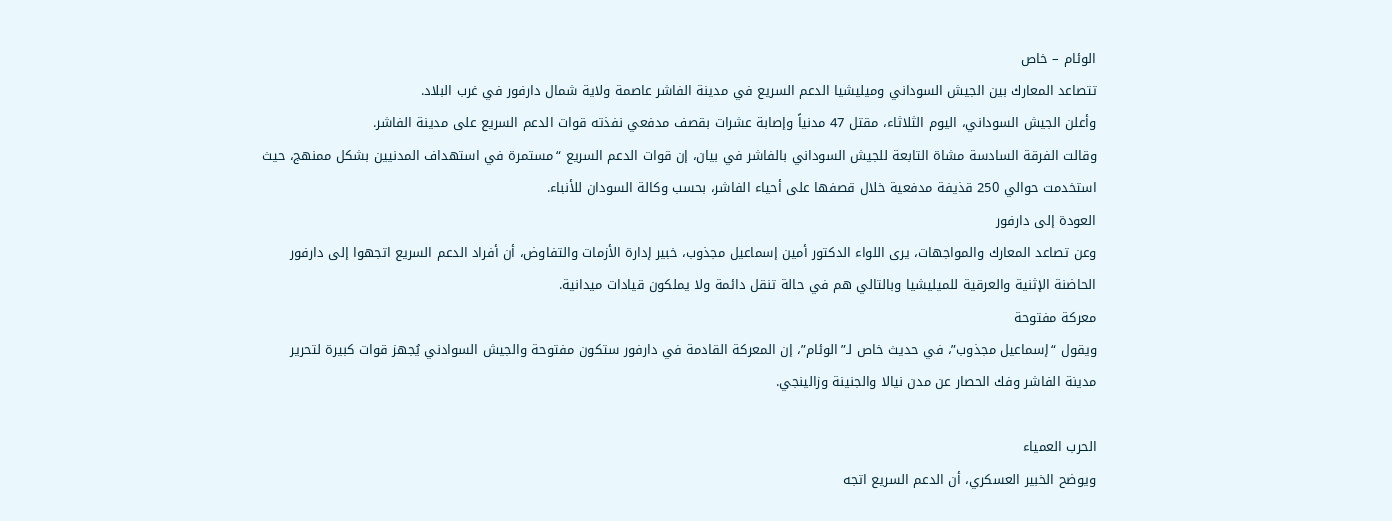الوئام – خاص
تتصاعد المعارك بين الجيش السوداني وميليشيا الدعم السريع في مدينة الفاشر عاصمة ولاية شمال دارفور في غرب البلاد.
وأعلن الجيش السوداني، اليوم الثلاثاء، مقتل 47 مدنياً وإصابة عشرات بقصف مدفعي نفذته قوات الدعم السريع على مدينة الفاشر.
وقالت الفرقة السادسة مشاة التابعة للجيش السوداني بالفاشر في بيان، إن قوات الدعم السريع “مستمرة في استهداف المدنيين بشكل ممنهج، حيث استخدمت حوالي 250 قذيفة مدفعية خلال قصفها على أحياء الفاشر، بحسب وكالة السودان للأنباء.
العودة إلى دارفور
وعن تصاعد المعارك والمواجهات، يرى اللواء الدكتور أمين إسماعيل مجذوب، خبير إدارة الأزمات والتفاوض، أن أفراد الدعم السريع اتجهوا إلى دارفور الحاضنة الإثنية والعرقية للميليشيا وبالتالي هم في حالة تنقل دائمة ولا يملكون قيادات ميدانية.
معركة مفتوحة
ويقول “إسماعيل مجذوب”، في حديث خاص لـ”الوئام”، إن المعركة القادمة في دارفور ستكون مفتوحة والجيش السوادني يُجهز قوات كبيرة لتحرير مدينة الفاشر وفك الحصار عن مدن نيالا والجنينة وزالينجي.

الحرب العمياء
ويوضح الخبير العسكري، أن الدعم السريع اتجه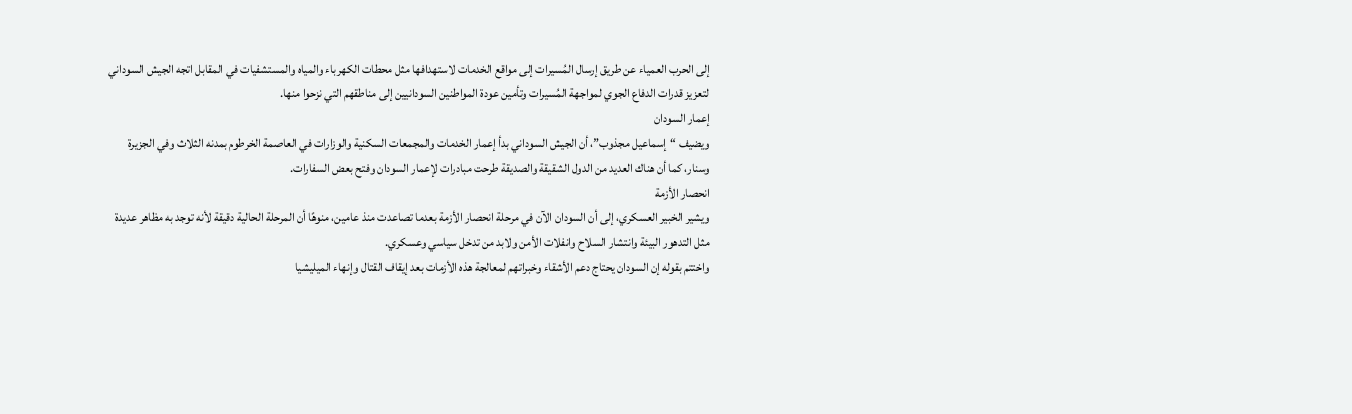إلى الحرب العمياء عن طريق إرسال المُسيرات إلى مواقع الخدمات لاستهدافها مثل محطات الكهرباء والمياه والمستشفيات في المقابل اتجه الجيش السوداني لتعزيز قدرات الدفاع الجوي لمواجهة المُسيرات وتأمين عودة المواطنين السودانيين إلى مناطقهم التي نزحوا منها.
إعمار السودان
ويضيف “إسماعيل مجذوب”، أن الجيش السوداني بدأ إعمار الخدمات والمجمعات السكنية والوزارات في العاصمة الخرطوم بمدنه الثلاث وفي الجزيرة وسنار، كما أن هناك العديد من الدول الشقيقة والصديقة طرحت مبادرات لإعمار السودان وفتح بعض السفارات.
انحصار الأزمة
ويشير الخبير العسكري، إلى أن السودان الآن في مرحلة انحصار الأزمة بعدما تصاعدت منذ عامين، منوهًا أن المرحلة الحالية دقيقة لأنه توجد به مظاهر عديدة مثل التدهور البيئة وانتشار السلاح وانفلات الأمن ولابد من تدخل سياسي وعسكري.
واختتم بقوله إن السودان يحتاج دعم الأشقاء وخبراتهم لمعالجة هذه الأزمات بعد إيقاف القتال وإنهاء الميليشيا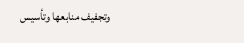وتجفيف منابعها وتأسيس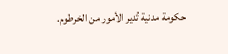حكومة مدنية تُدير الأمور من الخرطوم.